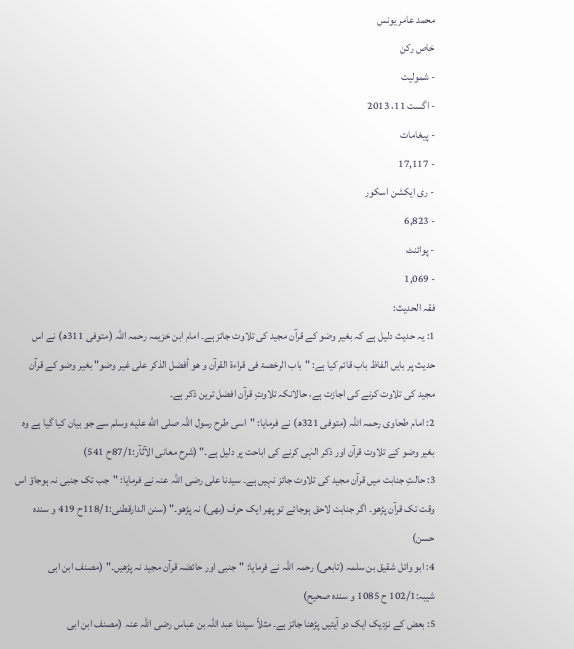محمد عامر یونس
خاص رکن
- شمولیت
- اگست 11، 2013
- پیغامات
- 17,117
- ری ایکشن اسکور
- 6,823
- پوائنٹ
- 1,069
فقہ الحدیث:
1: یہ حدیث دلیل ہے کہ بغیر وضو کے قرآن مجید کی تلاوت جائز ہے۔ امام ابن خزیمہ رحمہ اللہ (متوفی 311ھ) نے اس حدیث پر بایں الفاظ باب قائم کیا ہے: "باب الرخصۃ فی قراءۃ القرآن و ھو أفضل الذکر علی غیر وضو" بغیر وضو کے قرآن مجید کی تلاوت کرنے کی اجازت ہے، حالانکہ تلاوتِ قرآن افضل ترین ذکر ہے۔
2: امام طحاوی رحمہ اللہ (متوفی 321ھ) نے فرمایا: "اسی طرح رسول اللہ صلى الله عليه وسلم سے جو بیان کیا گیا ہے وہ بغیر وضو کے تلاوت قرآن اور ذکر الہٰی کرنے کی اباحت پر دلیل ہے۔" (شرح معانی الآثآر:87/1ح 541)
3: حالتِ جنابت میں قرآن مجید کی تلاوت جائز نہیں ہے۔ سیدنا علی رضی اللہ عنہ نے فرمایا: "جب تک جنبی نہ ہوجاؤ اس وقت تک قرآن پڑھو۔ اگر جنابت لاحق ہوجائے تو پھر ایک حرف (بھی) نہ پڑھو۔" (سنن الدارقطنی:118/1ح 419 و سندہ حسن)
4: ابو وائل شقیق بن سلمہ (تابعی) رحمہ اللہ نے فرمایا: "جنبی اور حائضہ قرآن مجید نہ پڑھیں۔" (مصنف ابن ابی شیبہ:102/1 ح 1085 و سندہ صحیح)
5: بعض کے نزدیک ایک دو آیتیں پڑھنا جائز ہے۔ مثلاً سیدنا عبد اللہ بن عباس رضی اللہ عنہ (مصنف ابن ابی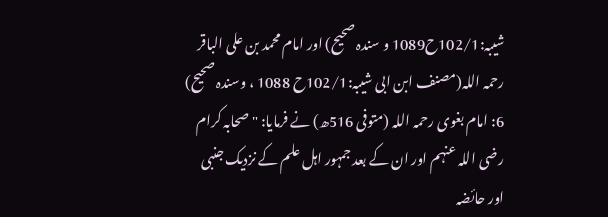شیبہ:102/1ح1089 و سندہ صحیح) اور امام محمد بن علی الباقر رحمہ اللہ(مصنف ابن ابی شیبہ:102/1ح 1088 ، وسندہ صحیح)
6: امام بغوی رحمہ اللہ (متوفی 516ھ) نے فرمایا: "صحابہ کرام رضی اللہ عنہم اور ان کے بعد جمہور اہل علم کے نزدیک جنبی اور حائضہ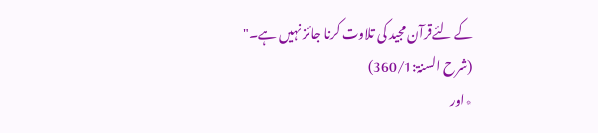کے لئےقرآن مجید کی تلاوت کرنا جائز نہیں ہے۔" (شرح السنۃ:360/1)
٭اور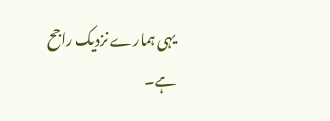یہی ہمارے نزدیک راجح ہے۔